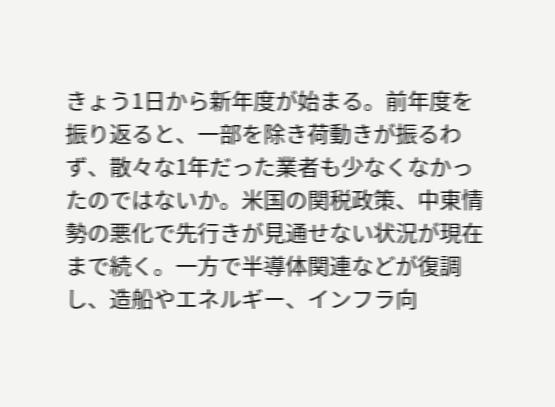きょう1日から新年度が始まる。前年度を振り返ると、一部を除き荷動きが振るわず、散々な1年だった業者も少なくなかったのではないか。米国の関税政策、中東情勢の悪化で先行きが見通せない状況が現在まで続く。一方で半導体関連などが復調し、造船やエネルギー、インフラ向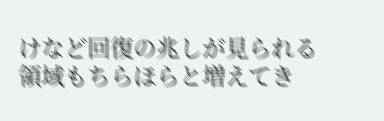けなど回復の兆しが見られる領域もちらほらと増えてき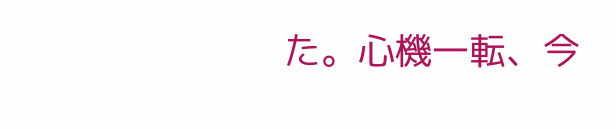た。心機一転、今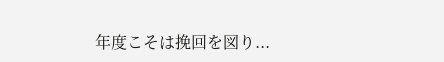年度こそは挽回を図り...